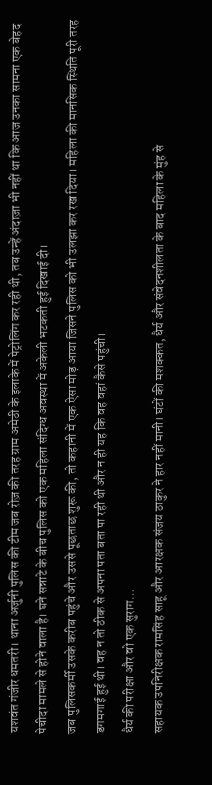यशवंत गंजीर धमतरी। थाना अर्जुनी पुलिस की टीम जब रोज़ की तरह ग्राम अमेठी के इलाके में पेट्रोलिंग कर रही थी, तब उन्हें अंदाज़ा भी नहीं था कि आज उनका सामना एक बेहद पेचीदा मामले से होने वाला है। घने सन्नाटे के बीच पुलिस को एक महिला संदिग्ध अवस्था में अकेली भटकती हुई दिखाई दी।
जब पुलिसकर्मी उसके करीब पहुंचे और उससे पूछताछ शुरू की, तो कहानी में एक ऐसा मोड़ आया जिसने पुलिस को भी उलझा कर रख दिया। महिला की मानसिक स्थिति पूरी तरह डगमगाई हुई थी। वह न तो ठीक से अपना पता बता पा रही थी और न ही यह कि वह वहां कैसे पहुंची।
धैर्य की परीक्षा और वो एक सुराग…
सहायक उपनिरीक्षक रामसिंह साहू और आरक्षक संजय ठाकुर ने हार नहीं मानी। घंटों की मशक्कत, धैर्य और संवेदनशीलता के बाद महिला के मुंह से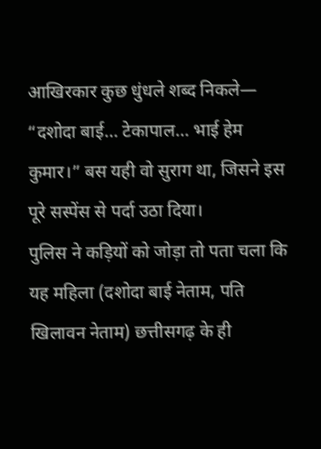आखिरकार कुछ धुंधले शब्द निकले— “दशोदा बाई… टेकापाल… भाई हेम कुमार।” बस यही वो सुराग था, जिसने इस पूरे सस्पेंस से पर्दा उठा दिया।
पुलिस ने कड़ियों को जोड़ा तो पता चला कि यह महिला (दशोदा बाई नेताम, पति खिलावन नेताम) छत्तीसगढ़ के ही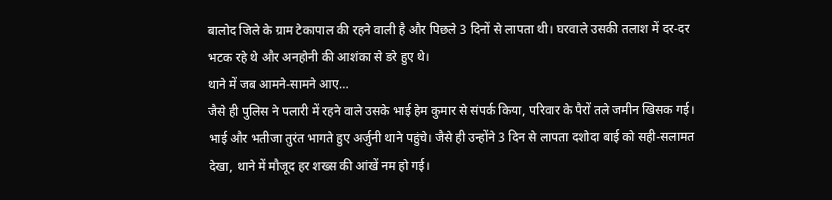बालोद जिले के ग्राम टेकापाल की रहने वाली है और पिछले 3 दिनों से लापता थी। घरवाले उसकी तलाश में दर-दर भटक रहे थे और अनहोनी की आशंका से डरे हुए थे।
थाने में जब आमने-सामने आए…
जैसे ही पुलिस ने पलारी में रहने वाले उसके भाई हेम कुमार से संपर्क किया, परिवार के पैरों तले जमीन खिसक गई। भाई और भतीजा तुरंत भागते हुए अर्जुनी थाने पहुंचे। जैसे ही उन्होंने 3 दिन से लापता दशोदा बाई को सही-सलामत देखा, थाने में मौजूद हर शख्स की आंखें नम हो गई।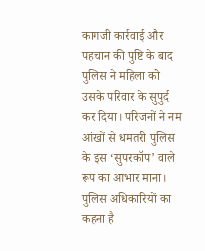कागजी कार्रवाई और पहचान की पुष्टि के बाद पुलिस ने महिला को उसके परिवार के सुपुर्द कर दिया। परिजनों ने नम आंखों से धमतरी पुलिस के इस ‘सुपरकॉप’ वाले रूप का आभार माना।
पुलिस अधिकारियों का कहना है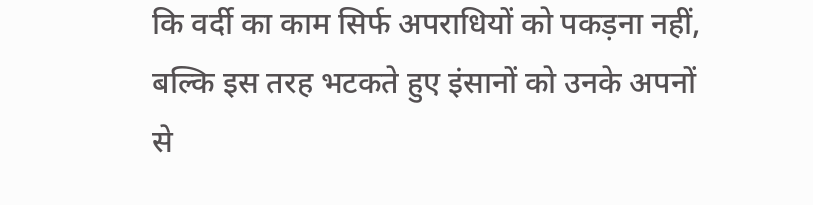कि वर्दी का काम सिर्फ अपराधियों को पकड़ना नहीं, बल्कि इस तरह भटकते हुए इंसानों को उनके अपनों से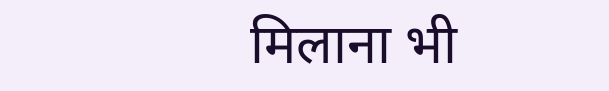मिलाना भी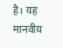है। यह मानवीय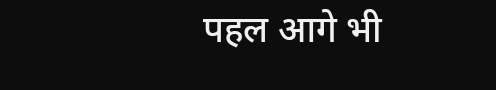पहल आगे भी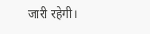जारी रहेगी।